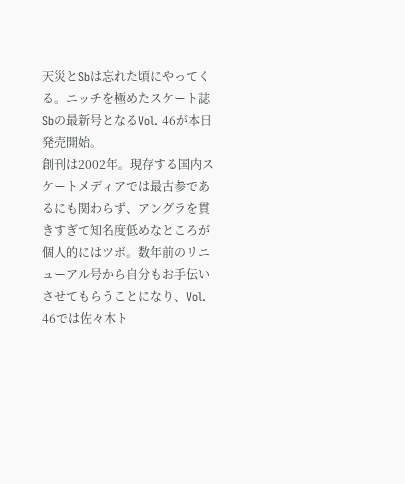天災とSbは忘れた頃にやってくる。ニッチを極めたスケート誌Sbの最新号となるVol. 46が本日発売開始。
創刊は2002年。現存する国内スケートメディアでは最古参であるにも関わらず、アングラを貫きすぎて知名度低めなところが個人的にはツボ。数年前のリニューアル号から自分もお手伝いさせてもらうことになり、Vol. 46では佐々木ト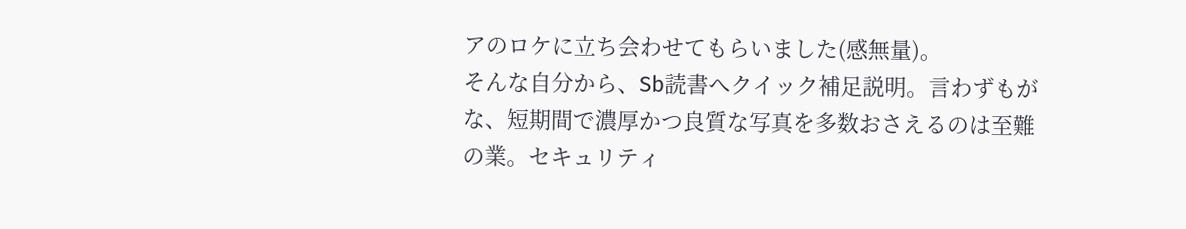アのロケに立ち会わせてもらいました(感無量)。
そんな自分から、Sb読書へクイック補足説明。言わずもがな、短期間で濃厚かつ良質な写真を多数おさえるのは至難の業。セキュリティ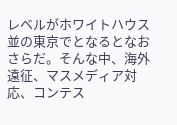レベルがホワイトハウス並の東京でとなるとなおさらだ。そんな中、海外遠征、マスメディア対応、コンテス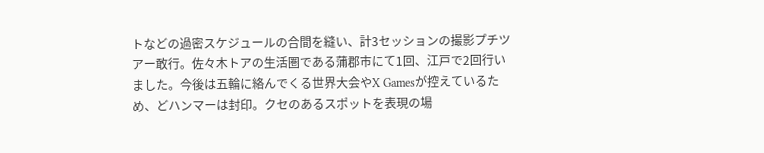トなどの過密スケジュールの合間を縫い、計3セッションの撮影プチツアー敢行。佐々木トアの生活圏である蒲郡市にて1回、江戸で2回行いました。今後は五輪に絡んでくる世界大会やX Gamesが控えているため、どハンマーは封印。クセのあるスポットを表現の場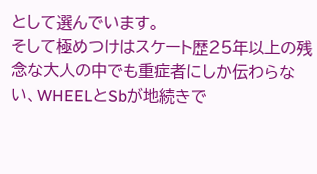として選んでいます。
そして極めつけはスケート歴25年以上の残念な大人の中でも重症者にしか伝わらない、WHEELとSbが地続きで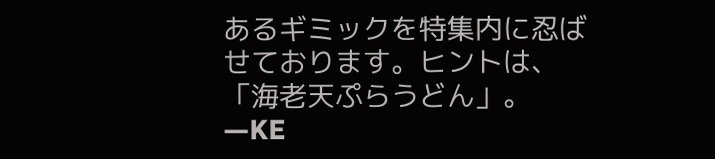あるギミックを特集内に忍ばせております。ヒントは、「海老天ぷらうどん」。
—KE